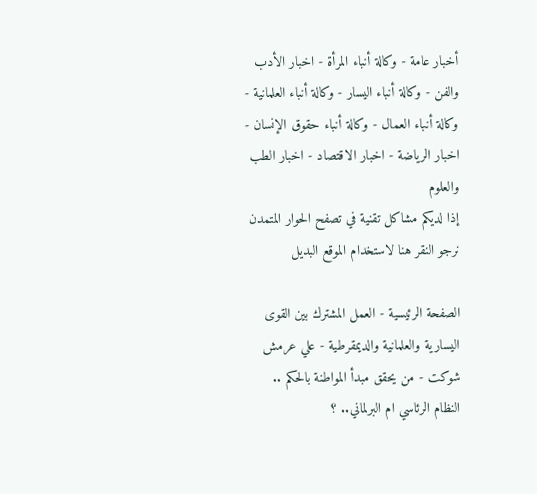أخبار عامة - وكالة أنباء المرأة - اخبار الأدب والفن - وكالة أنباء اليسار - وكالة أنباء العلمانية - وكالة أنباء العمال - وكالة أنباء حقوق الإنسان - اخبار الرياضة - اخبار الاقتصاد - اخبار الطب والعلوم
إذا لديكم مشاكل تقنية في تصفح الحوار المتمدن نرجو النقر هنا لاستخدام الموقع البديل

الصفحة الرئيسية - العمل المشترك بين القوى اليسارية والعلمانية والديمقرطية - علي عرمش شوكت - من يحقق مبدأ المواطنة بالحكم .. النظام الرئاسي ام البرلماني.. ؟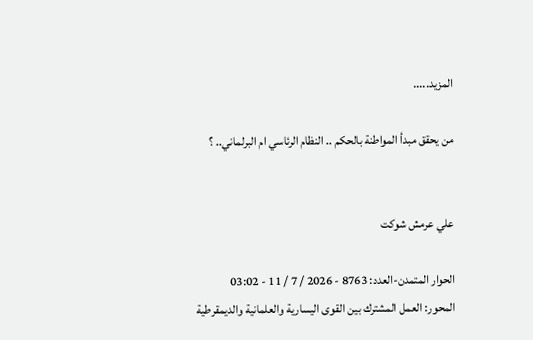المزيد.....

من يحقق مبدأ المواطنة بالحكم .. النظام الرئاسي ام البرلماني.. ؟


علي عرمش شوكت

الحوار المتمدن-العدد: 8763 - 2026 / 7 / 11 - 03:02
المحور: العمل المشترك بين القوى اليسارية والعلمانية والديمقرطية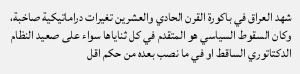شهد العراق في باكورة القرن الحادي والعشرين تغيرات دراماتيكية صاخبة، وكان السقوط السياسي هو المتقدم في كل ثناياها سواء على صعيد النظام الدكتاتوري الساقط او في ما نصب بعده من حكم اقل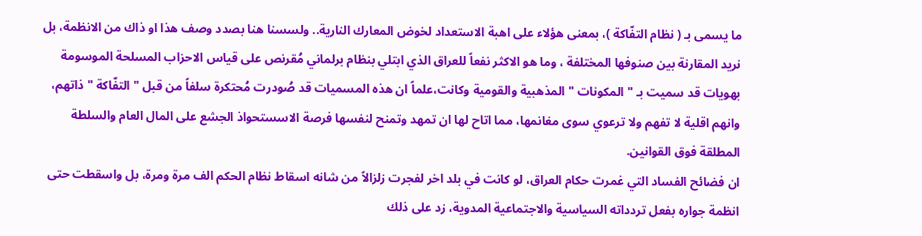ما يسمى بـ ( نظام التفّاكة )، بمعنى هؤلاء على اهبة الاستعداد لخوض المعارك النارية.. ولسسنا هنا بصدد وصف هذا او ذاك من الانظمة، بل نريد المقارنة بين صنوفها المختلفة ، وما هو الاكثر نفعاً للعراق الذي ابتلي بنظام برلماني مُقرنص على قياس الاحزاب المسلحة الموسومة بهويات قد سميت بـ " المكونات " المذهبية والقومية وكانت،علماً ان هذه المسميات قد صُودرت مُحتكرة سلفاً من قبل " التفّاكة " ذاتهم، وانهم اقلية لا تفهم ولا ترعوي سوى مغانمها، مما اتاح لها ان تمهد وتمنح لنفسها فرصة الاسستحواذ الجشع على المال العام والسلطة المطلقة فوق القوانين.
ان فضائح الفساد التي غمرت حكام العراق، لو كانت في بلد اخر لفجرت زلزالاً من شانه اسقاط نظام الحكم الف مرة ومرة، بل واسقطت حتى انظمة جواره بفعل تردداته السياسية والاجتماعية المدوية، زد على ذلك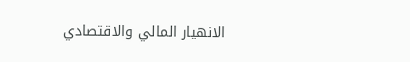الانهيار المالي والاقتصادي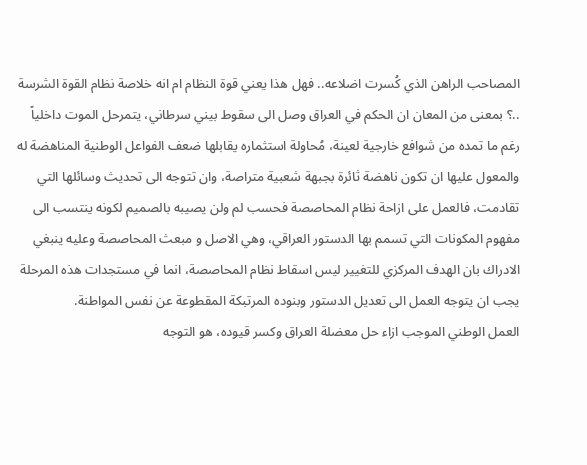المصاحب الراهن الذي كُسرت اضلاعه.. فهل هذا يعني قوة النظام ام انه خلاصة نظام القوة الشرسة ..؟ بمعنى من المعان ان الحكم في العراق وصل الى سقوط بيني سرطاني، يتمرحل الموت داخلياً رغم ما تمده من شوافع خارجية لعينة، مُحاولة استثماره يقابلها ضعف الفواعل الوطنية المناهضة له والمعول عليها ان تكون ناهضة ثائرة بجبهة شعبية متراصة، وان تتوجه الى تحديث وسائلها التي تقادمت، فالعمل على ازاحة نظام المحاصصة فحسب لم ولن يصيبه بالصميم لكونه ينتسب الى مفهوم المكونات التي تسمم بها الدستور العراقي، وهي الاصل و مبعث المحاصصة وعليه ينبغي الادراك بان الهدف المركزي للتغيير ليس اسقاط نظام المحاصصة، انما في مستجدات هذه المرحلة يجب ان يتوجه العمل الى تعديل الدستور وبنوده المرتبكة المقطوعة عن نفس المواطنة.
العمل الوطني الموجب ازاء حل معضلة العراق وكسر قيوده، هو التوجه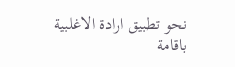نحو تطبيق ارادة الاغلبية باقامة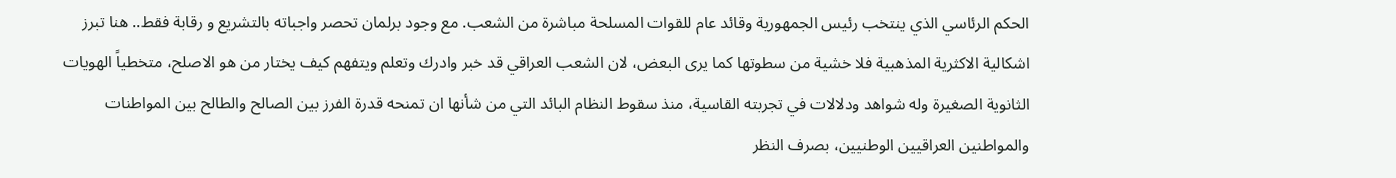الحكم الرئاسي الذي ينتخب رئيس الجمهورية وقائد عام للقوات المسلحة مباشرة من الشعب. مع وجود برلمان تحصر واجباته بالتشريع و رقابة فقط.. هنا تبرز اشكالية الاكثرية المذهبية فلا خشية من سطوتها كما يرى البعض، لان الشعب العراقي قد خبر وادرك وتعلم ويتفهم كيف يختار من هو الاصلح، متخطياً الهويات الثانوية الصغيرة وله شواهد ودلالات في تجربته القاسية، منذ سقوط النظام البائد التي من شأنها ان تمنحه قدرة الفرز بين الصالح والطالح بين المواطنات والمواطنين العراقيين الوطنيين، بصرف النظر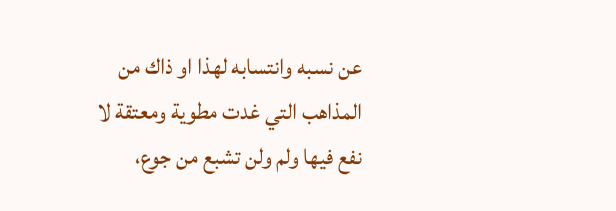عن نسبه وانتسابه لهذا او ذاك من المذاهب التي غدت مطوية ومعتقة لا نفع فيها ولم ولن تشبع من جوع،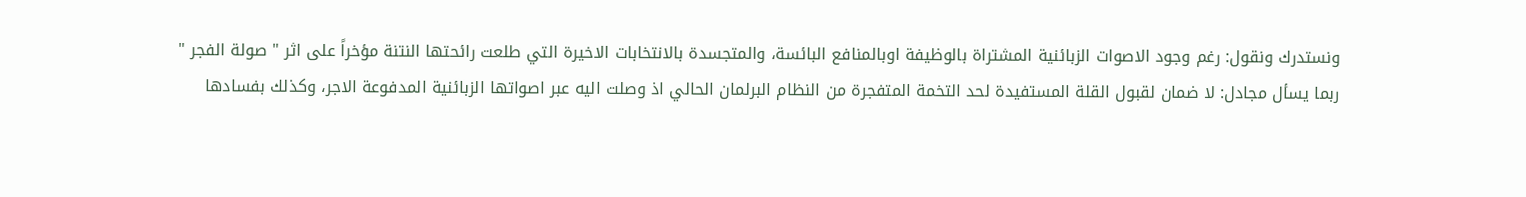ونستدرك ونقول: رغم وجود الاصوات الزبائنية المشتراة بالوظيفة اوبالمنافع البائسة، والمتجسدة بالانتخابات الاخيرة التي طلعت رائحتها النتنة مؤخراً على اثر " صولة الفجر "
ربما يسأل مجادل: لا ضمان لقبول القلة المستفيدة لحد التخمة المتفجرة من النظام البرلمان الحالي اذ وصلت اليه عبر اصواتها الزبائنية المدفوعة الاجر، وكذلك بفسادها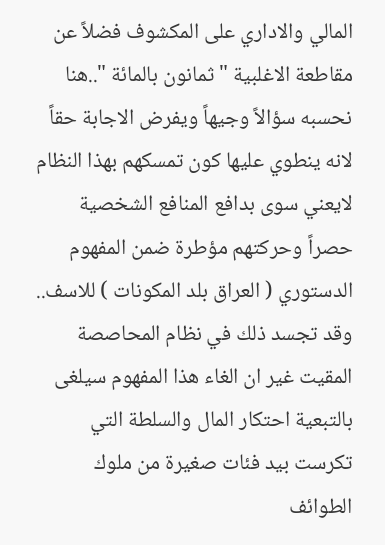المالي والاداري على المكشوف فضلاً عن مقاطعة الاغلبية " ثمانون بالمائة "..هنا نحسبه سؤالاً وجيهاً ويفرض الاجابة حقاً لانه ينطوي عليها كون تمسكهم بهذا النظام لايعني سوى بدافع المنافع الشخصية حصراً وحركتهم مؤطرة ضمن المفهوم الدستوري ( العراق بلد المكونات ) للاسف.. وقد تجسد ذلك في نظام المحاصصة المقيت غير ان الغاء هذا المفهوم سيلغى بالتبعية احتكار المال والسلطة التي تكرست بيد فئات صغيرة من ملوك الطوائف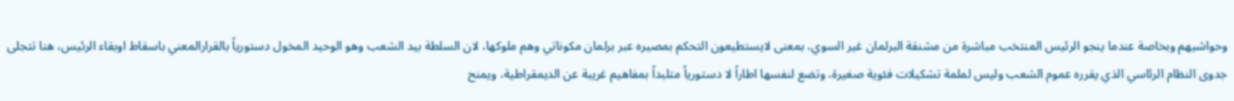وحواشيهم وبخاصة عندما ينجو الرئيس المنتخب مباشرة من مشنقة البرلمان غير السوي، بمعنى لايستطيعون التحكم بمصيره عبر برلمان مكوناتي وهم ملوكها، لان السلطة بيد الشعب وهو الوحيد المخول دستورياً بالقرارالمعني باسقاط اوبقاء الرئيس، هنا تتجلى جدوى النظام الرئاسي الذي يقرره عموم الشعب وليس لملمة تشكيلات فئوية صغيرة، وتضع لنفسها اطاراً لا دستورياً متلبداً بمفاهيم غريبة عن الديمقراطية، ويمنح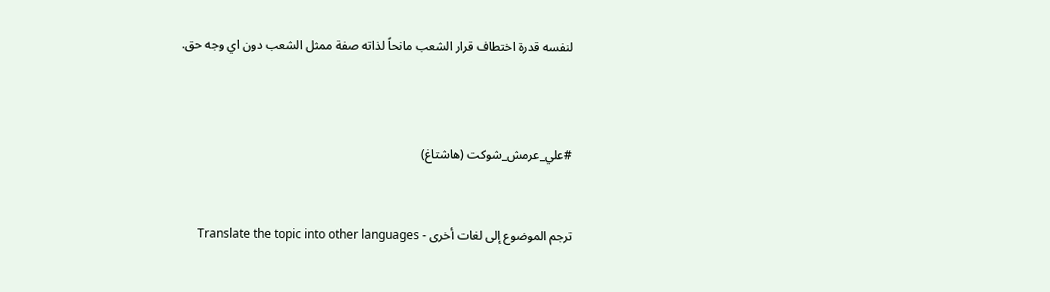لنفسه قدرة اختطاف قرار الشعب مانحاً لذاته صفة ممثل الشعب دون اي وجه حق.



#علي_عرمش_شوكت (هاشتاغ)


ترجم الموضوع إلى لغات أخرى - Translate the topic into other languages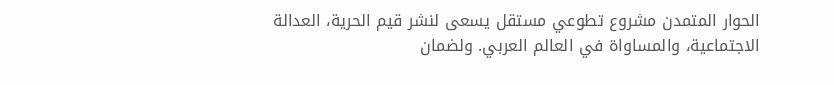الحوار المتمدن مشروع تطوعي مستقل يسعى لنشر قيم الحرية، العدالة الاجتماعية، والمساواة في العالم العربي. ولضمان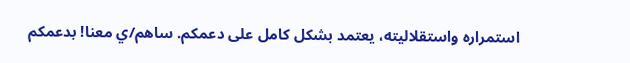استمراره واستقلاليته، يعتمد بشكل كامل على دعمكم. ساهم/ي معنا! بدعمكم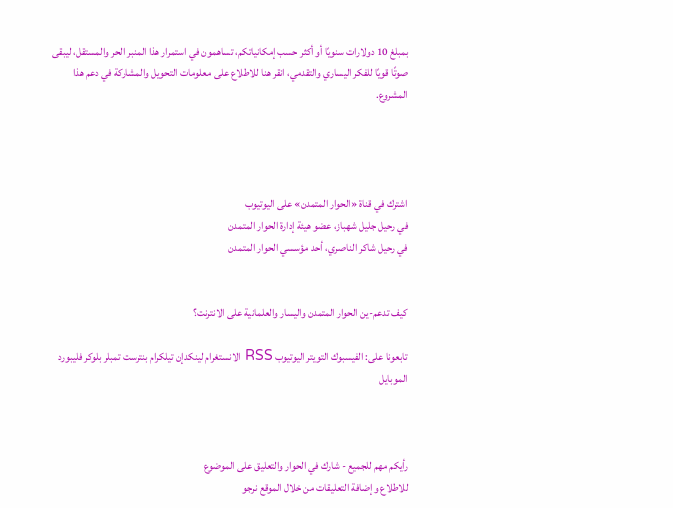بمبلغ 10 دولارات سنويًا أو أكثر حسب إمكانياتكم، تساهمون في استمرار هذا المنبر الحر والمستقل، ليبقى صوتًا قويًا للفكر اليساري والتقدمي، انقر هنا للاطلاع على معلومات التحويل والمشاركة في دعم هذا المشروع.




اشترك في قناة «الحوار المتمدن» على اليوتيوب
في رحيل جليل شهباز، عضو هيئة إدارة الحوار المتمدن
في رحيل شاكر الناصري، أحد مؤسسي الحوار المتمدن


كيف تدعم-ين الحوار المتمدن واليسار والعلمانية على الانترنت؟

تابعونا على: الفيسبوك التويتر اليوتيوب RSS الانستغرام لينكدإن تيلكرام بنترست تمبلر بلوكر فليبورد الموبايل



رأيكم مهم للجميع - شارك في الحوار والتعليق على الموضوع
للاطلاع وإضافة التعليقات من خلال الموقع نرجو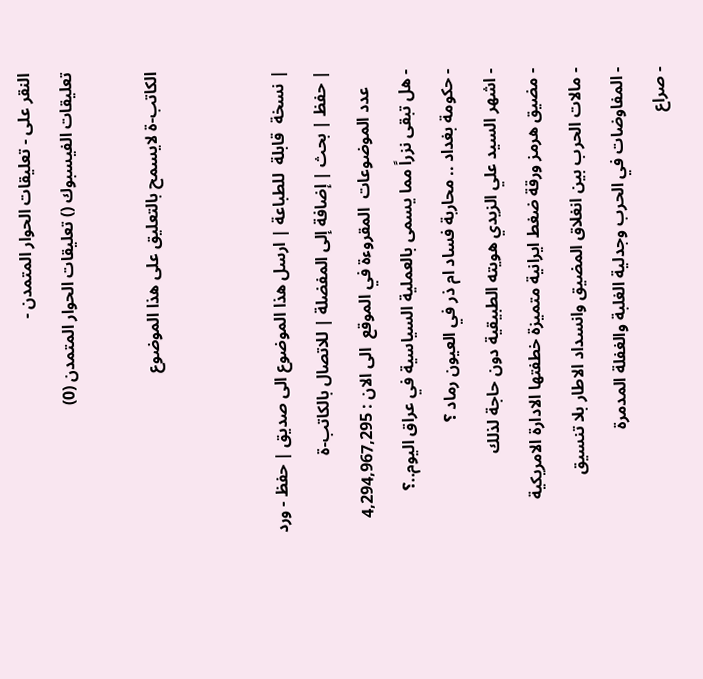النقر على - تعليقات الحوار المتمدن -
تعليقات الفيسبوك () تعليقات الحوار المتمدن (0)

الكاتب-ة لايسمح بالتعليق على هذا الموضوع


| نسخة  قابلة  للطباعة | ارسل هذا الموضوع الى صديق | حفظ - ورد
| حفظ | بحث | إضافة إلى المفضلة | للاتصال بالكاتب-ة
    عدد الموضوعات  المقروءة في الموقع  الى الان : 4,294,967,295
- هل تبقى نزراً مما يسمى بالعملية السياسية في عراق اليوم..؟
- حكومة بغداد .. محاربة فساد ام ذر في العيون رماد ؟
- اشهر السيد علي الزيدي هويته الطبيقية دون حاجة لذلك
- مضيق هرمز ورقة ضغط ايرانية متميزة خطفتها الادارة الامريكية
- مالات الحرب بين انغلاق المضيق وانسداد الاطار بلا تنسيق
- المفاوضات في الحرب وجدلية الغلبة والغفلة المدمرة
- صراع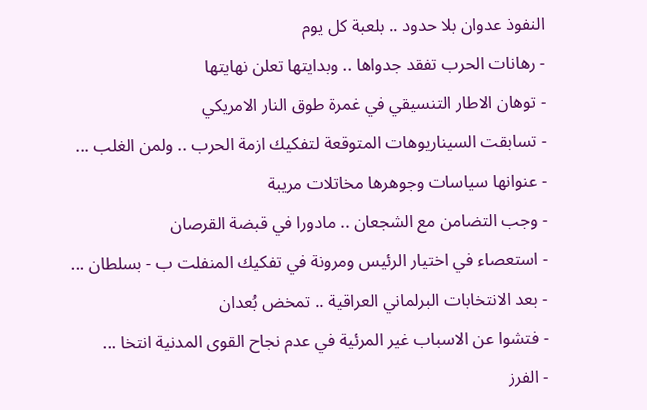النفوذ عدوان بلا حدود .. بلعبة كل يوم
- رهانات الحرب تفقد جدواها .. وبدايتها تعلن نهايتها
- توهان الاطار التنسيقي في غمرة طوق النار الامريكي
- تسابقت السيناريوهات المتوقعة لتفكيك ازمة الحرب .. ولمن الغلب ...
- عنوانها سياسات وجوهرها مخاتلات مريبة
- وجب التضامن مع الشجعان .. مادورا في قبضة القرصان
- استعصاء في اختيار الرئيس ومرونة في تفكيك المنفلت ب - بسلطان ...
- بعد الانتخابات البرلماني العراقية .. تمخض بُعدان
- فتشوا عن الاسباب غير المرئية في عدم نجاح القوى المدنية انتخا ...
- الفرز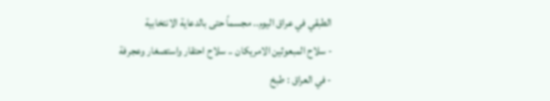الطبقي في عراق اليوم.. مجسماً حتى بالدعاية الانتخابية
- سلاح المبعوثين الامريكان .. سلاح احتقار واستصغار وعجرفة
- في العراق : طبخ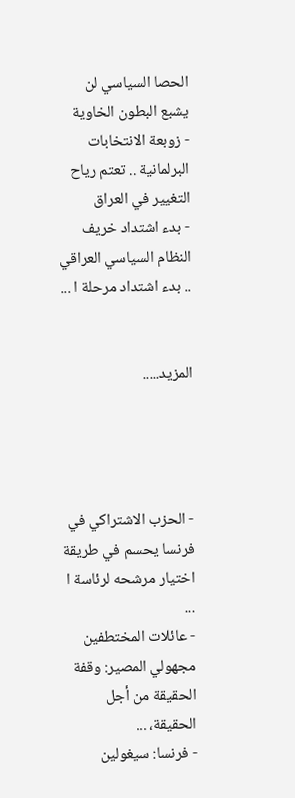الحصا السياسي لن يشبع البطون الخاوية
- زوبعة الانتخابات البرلمانية .. تعتم رياح التغيير في العراق
- بدء اشتداد خريف النظام السياسي العراقي .. بدء اشتداد مرحلة ا ...


المزيد.....




- الحزب الاشتراكي في فرنسا يحسم في طريقة اختيار مرشحه لرئاسة ا ...
- عائلات المختطفين مجهولي المصير: وقفة الحقيقة من أجل الحقيقة، ...
- فرنسا: سيغولين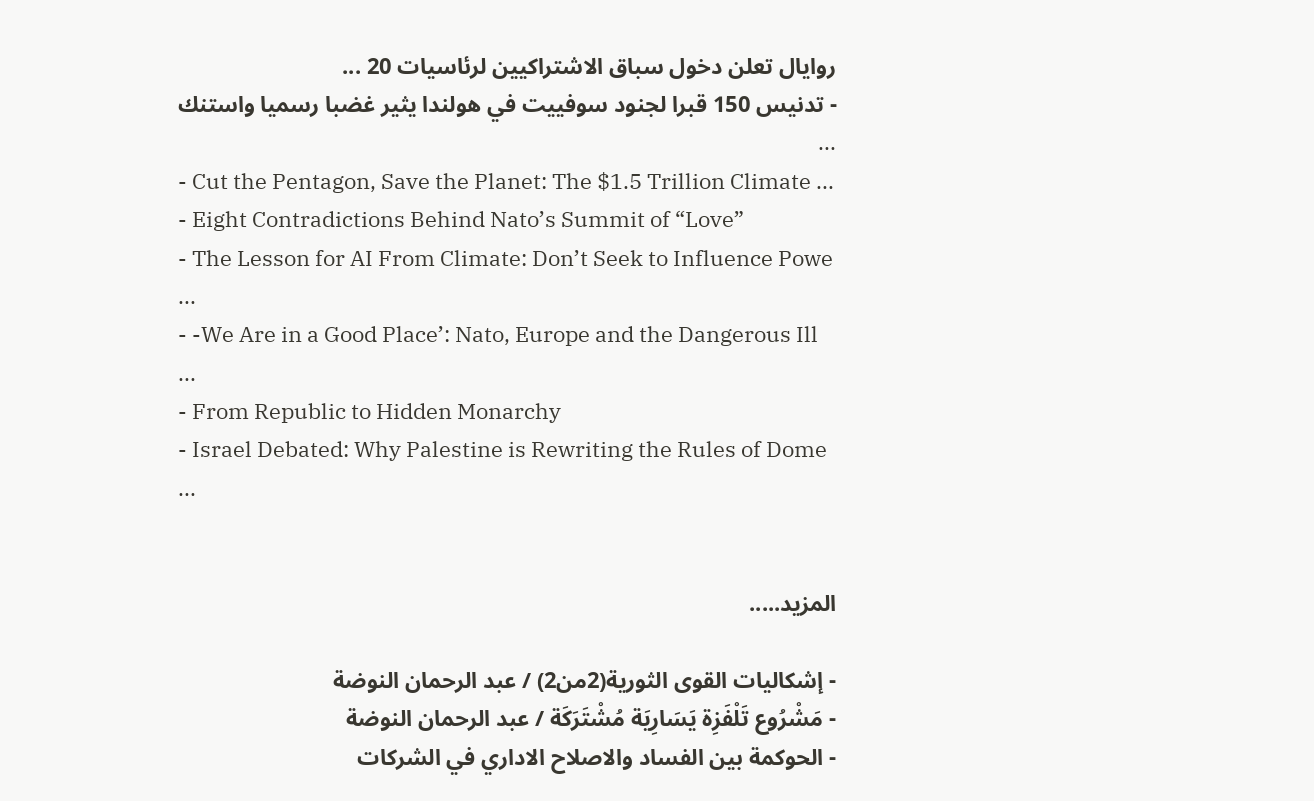روايال تعلن دخول سباق الاشتراكيين لرئاسيات 20 ...
- تدنيس 150 قبرا لجنود سوفييت في هولندا يثير غضبا رسميا واستنك ...
- Cut the Pentagon, Save the Planet: The $1.5 Trillion Climate ...
- Eight Contradictions Behind Nato’s Summit of “Love”
- The Lesson for AI From Climate: Don’t Seek to Influence Powe ...
- -We Are in a Good Place’: Nato, Europe and the Dangerous Ill ...
- From Republic to Hidden Monarchy
- Israel Debated: Why Palestine is Rewriting the Rules of Dome ...


المزيد.....

- إشكاليات القوى الثورية(2من2) / عبد الرحمان النوضة
- مَشْرُوع تَلْفَزِة يَسَارِيَة مُشْتَرَكَة / عبد الرحمان النوضة
- الحوكمة بين الفساد والاصلاح الاداري في الشركات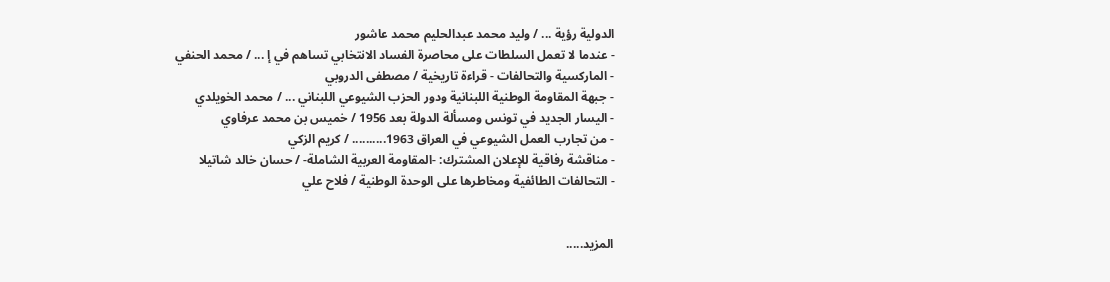الدولية رؤية ... / وليد محمد عبدالحليم محمد عاشور
- عندما لا تعمل السلطات على محاصرة الفساد الانتخابي تساهم في إ ... / محمد الحنفي
- الماركسية والتحالفات - قراءة تاريخية / مصطفى الدروبي
- جبهة المقاومة الوطنية اللبنانية ودور الحزب الشيوعي اللبناني ... / محمد الخويلدي
- اليسار الجديد في تونس ومسألة الدولة بعد 1956 / خميس بن محمد عرفاوي
- من تجارب العمل الشيوعي في العراق 1963.......... / كريم الزكي
- مناقشة رفاقية للإعلان المشترك: -المقاومة العربية الشاملة- / حسان خالد شاتيلا
- التحالفات الطائفية ومخاطرها على الوحدة الوطنية / فلاح علي


المزيد.....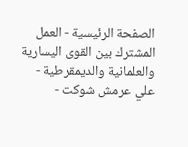الصفحة الرئيسية - العمل المشترك بين القوى اليسارية والعلمانية والديمقرطية - علي عرمش شوكت -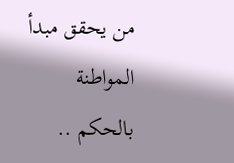من يحقق مبدأ المواطنة بالحكم ..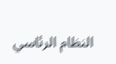النظام الرئاسي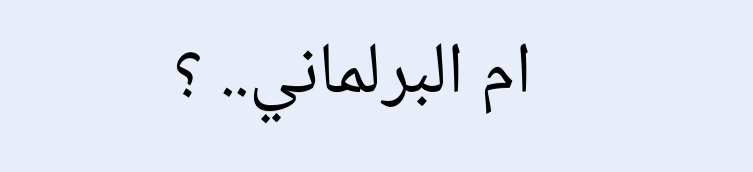ام البرلماني.. ؟